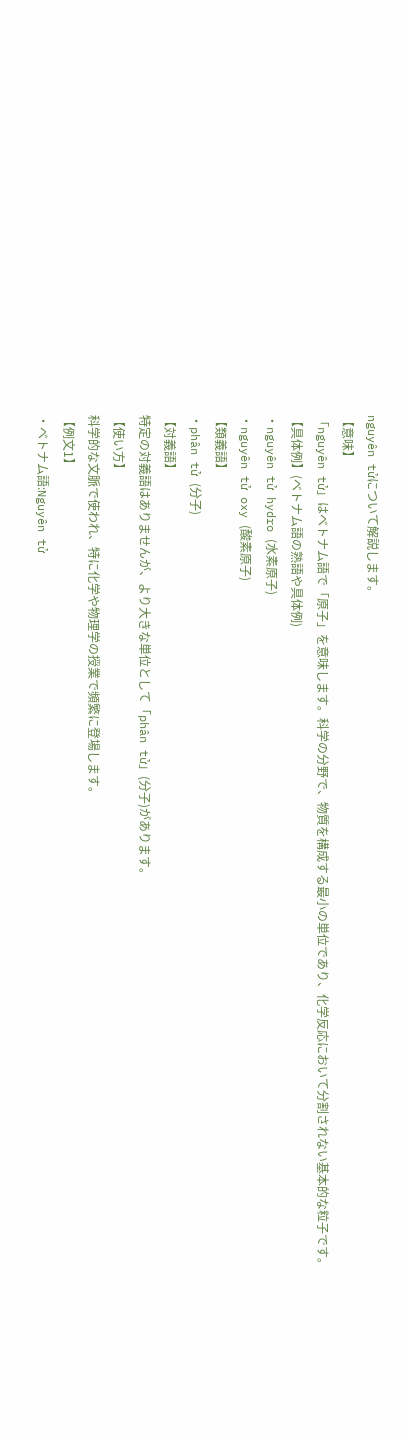nguyên tửについて解説します。
【意味】
「nguyên tử」はベトナム語で「原子」を意味します。科学の分野で、物質を構成する最小の単位であり、化学反応において分割されない基本的な粒子です。
【具体例】(ベトナム語の熟語や具体例)
・nguyên tử hydro (水素原子)
・nguyên tử oxy (酸素原子)
【類義語】
・phân tử (分子)
【対義語】
特定の対義語はありませんが、より大きな単位として「phân tử」(分子)があります。
【使い方】
科学的な文脈で使われ、特に化学や物理学の授業で頻繁に登場します。
【例文1】
・ベトナム語:Nguyên tử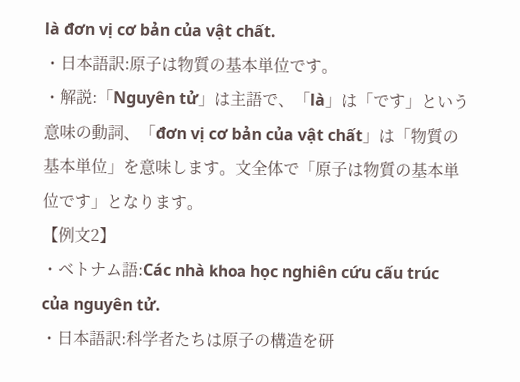là đơn vị cơ bản của vật chất.
・日本語訳:原子は物質の基本単位です。
・解説:「Nguyên tử」は主語で、「là」は「です」という意味の動詞、「đơn vị cơ bản của vật chất」は「物質の基本単位」を意味します。文全体で「原子は物質の基本単位です」となります。
【例文2】
・ベトナム語:Các nhà khoa học nghiên cứu cấu trúc của nguyên tử.
・日本語訳:科学者たちは原子の構造を研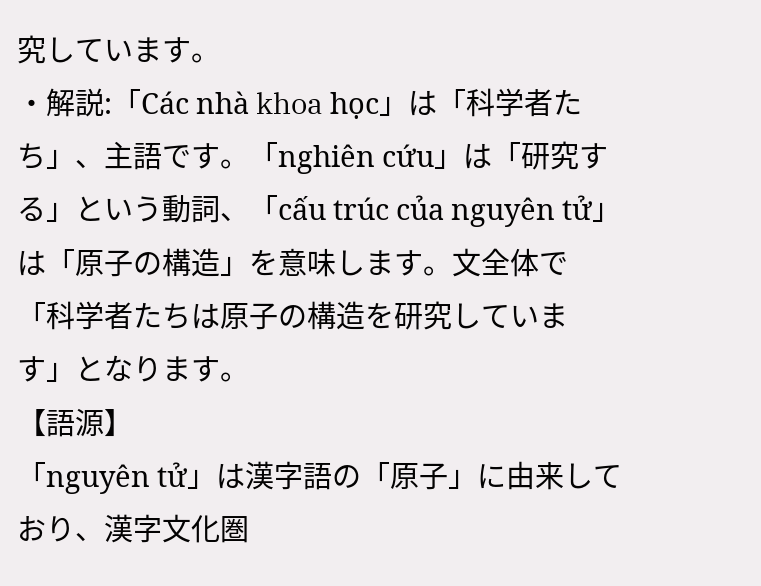究しています。
・解説:「Các nhà khoa học」は「科学者たち」、主語です。「nghiên cứu」は「研究する」という動詞、「cấu trúc của nguyên tử」は「原子の構造」を意味します。文全体で「科学者たちは原子の構造を研究しています」となります。
【語源】
「nguyên tử」は漢字語の「原子」に由来しており、漢字文化圏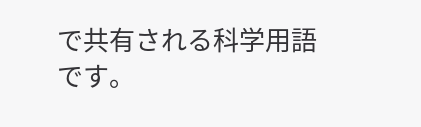で共有される科学用語です。